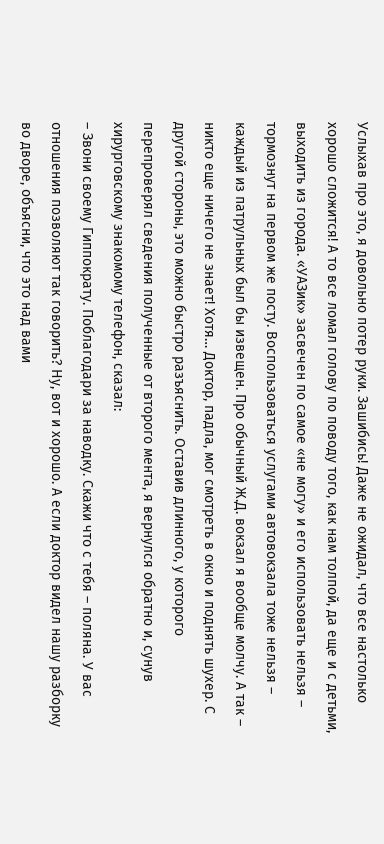Услыхав про это, я довольно потер руки. Зашибись! Даже не ожидал, что все настолько хорошо сложится! А то все ломал голову по поводу того, как нам толпой, да еще и с детьми, выходить из города. «УАЗик» засвечен по самое «не могу» и его использовать нельзя – тормознут на первом же посту. Воспользоваться услугами автовокзала тоже нельзя – каждый из патрульных был бы извещен. Про обычный Ж.Д. вокзал я вообще молчу. А так – никто еще ничего не знает! Хотя… Доктор, падла, мог смотреть в окно и поднять шухер. С другой стороны, это можно быстро разъяснить. Оставив длинного, у которого перепроверял сведения полученные от второго мента, я вернулся обратно и, сунув хирурговскому знакомому телефон, сказал:
– Звони своему Гиппократу. Поблагодари за наводку. Скажи что с тебя – поляна. У вас отношения позволяют так говорить? Ну, вот и хорошо. А если доктор видел нашу разборку во дворе, объясни, что это над вами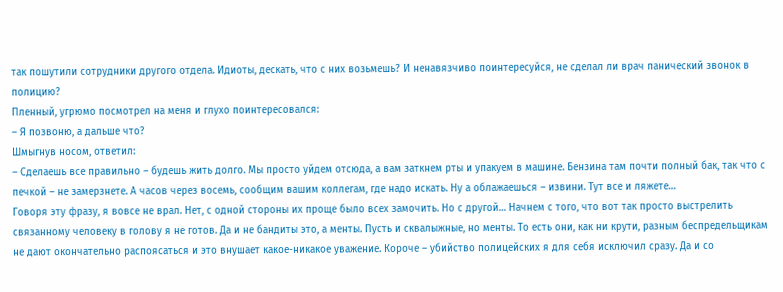так пошутили сотрудники другого отдела. Идиоты, дескать, что с них возьмешь? И ненавязчиво поинтересуйся, не сделал ли врач панический звонок в полицию?
Пленный, угрюмо посмотрел на меня и глухо поинтересовался:
– Я позвоню, а дальше что?
Шмыгнув носом, ответил:
– Сделаешь все правильно – будешь жить долго. Мы просто уйдем отсюда, а вам заткнем рты и упакуем в машине. Бензина там почти полный бак, так что с печкой – не замерзнете. А часов через восемь, сообщим вашим коллегам, где надо искать. Ну а облажаешься – извини. Тут все и ляжете…
Говоря эту фразу, я вовсе не врал. Нет, с одной стороны их проще было всех замочить. Но с другой… Начнем с того, что вот так просто выстрелить связанному человеку в голову я не готов. Да и не бандиты это, а менты. Пусть и сквалыжные, но менты. То есть они, как ни крути, разным беспредельщикам не дают окончательно распоясаться и это внушает какое-никакое уважение. Короче – убийство полицейских я для себя исключил сразу. Да и со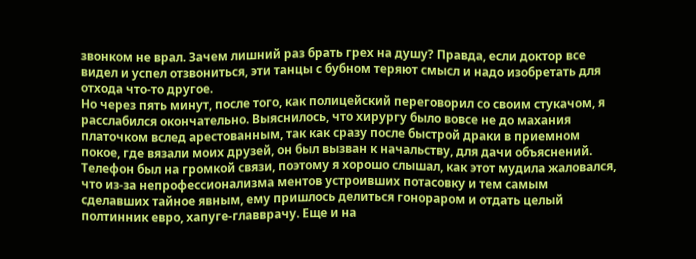звонком не врал. Зачем лишний раз брать грех на душу? Правда, если доктор все видел и успел отзвониться, эти танцы с бубном теряют смысл и надо изобретать для отхода что-то другое.
Но через пять минут, после того, как полицейский переговорил со своим стукачом, я расслабился окончательно. Выяснилось, что хирургу было вовсе не до махания платочком вслед арестованным, так как сразу после быстрой драки в приемном покое, где вязали моих друзей, он был вызван к начальству, для дачи объяснений. Телефон был на громкой связи, поэтому я хорошо слышал, как этот мудила жаловался, что из-за непрофессионализма ментов устроивших потасовку и тем самым сделавших тайное явным, ему пришлось делиться гонораром и отдать целый полтинник евро, хапуге-главврачу. Еще и на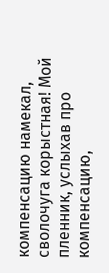компенсацию намекал, сволочуга корыстная! Мой пленник, услыхав про компенсацию,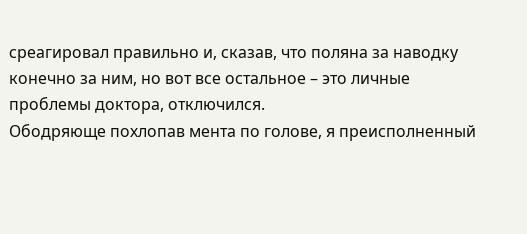среагировал правильно и, сказав, что поляна за наводку конечно за ним, но вот все остальное – это личные проблемы доктора, отключился.
Ободряюще похлопав мента по голове, я преисполненный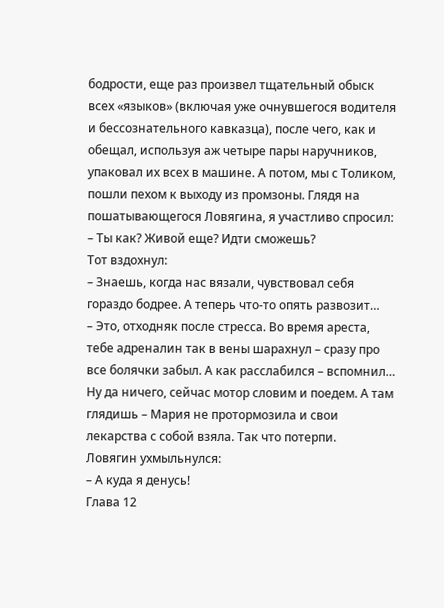бодрости, еще раз произвел тщательный обыск всех «языков» (включая уже очнувшегося водителя и бессознательного кавказца), после чего, как и обещал, используя аж четыре пары наручников, упаковал их всех в машине. А потом, мы с Толиком, пошли пехом к выходу из промзоны. Глядя на пошатывающегося Ловягина, я участливо спросил:
– Ты как? Живой еще? Идти сможешь?
Тот вздохнул:
– Знаешь, когда нас вязали, чувствовал себя гораздо бодрее. А теперь что-то опять развозит…
– Это, отходняк после стресса. Во время ареста, тебе адреналин так в вены шарахнул – сразу про все болячки забыл. А как расслабился – вспомнил… Ну да ничего, сейчас мотор словим и поедем. А там глядишь – Мария не протормозила и свои лекарства с собой взяла. Так что потерпи.
Ловягин ухмыльнулся:
– А куда я денусь!
Глава 12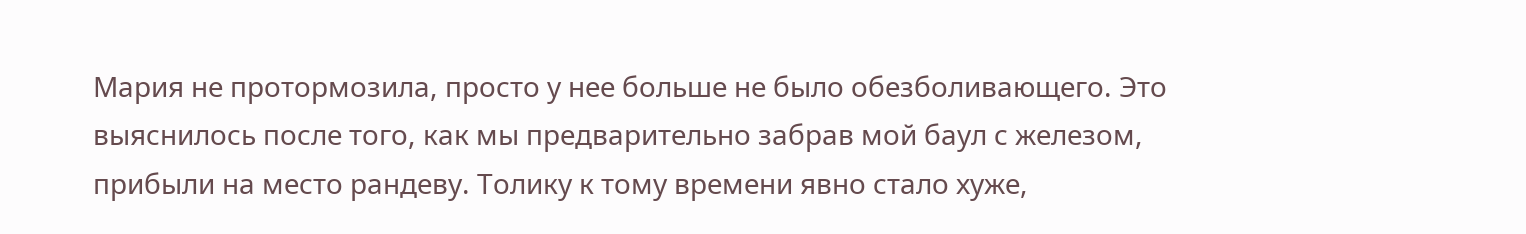Мария не протормозила, просто у нее больше не было обезболивающего. Это выяснилось после того, как мы предварительно забрав мой баул с железом, прибыли на место рандеву. Толику к тому времени явно стало хуже,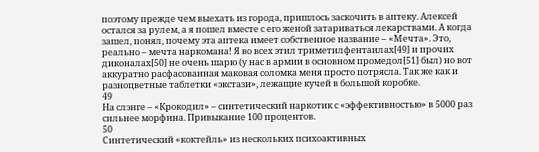поэтому прежде чем выехать из города, пришлось заскочить в аптеку. Алексей остался за рулем, а я пошел вместе с его женой затариваться лекарствами. А когда зашел, понял, почему эта аптека имеет собственное название – «Мечта». Это, реально – мечта наркомана! Я во всех этил триметилфентаилах[49] и прочих диконалах[50] не очень шарю (у нас в армии в основном промедол[51] был) но вот аккуратно расфасованная маковая соломка меня просто потрясла. Так же как и разноцветные таблетки «экстази», лежащие кучей в большой коробке.
49
На слэнге – «Крокодил» – синтетический наркотик с «эффективностью» в 5000 раз сильнее морфина. Привыкание 100 процентов.
50
Синтетический «коктейль» из нескольких психоактивных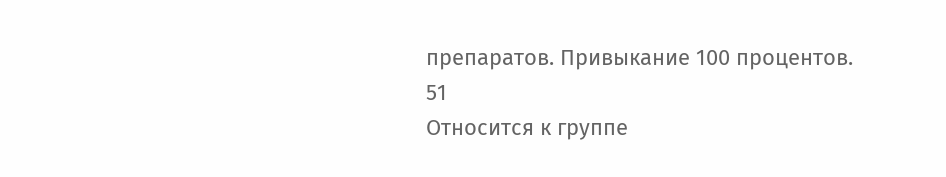препаратов. Привыкание 100 процентов.
51
Относится к группе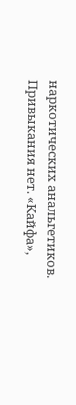наркотических анальгетиков. Привыкания нет. «Кайфа»,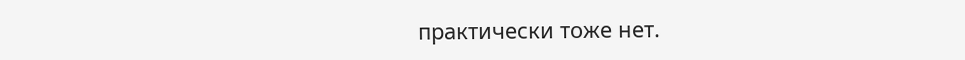практически тоже нет.